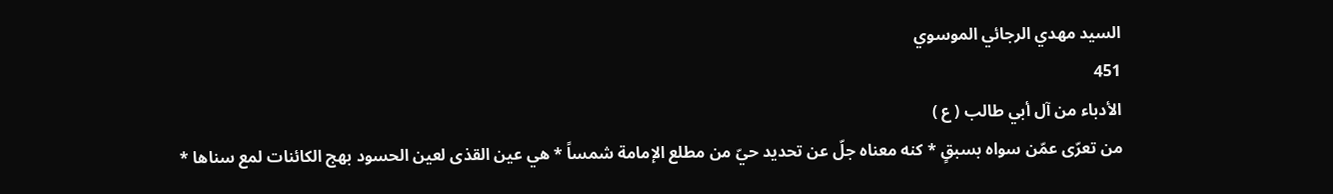السيد مهدي الرجائي الموسوي
451
الأدباء من آل أبي طالب ( ع )
من تعرّى عمّن سواه بسبقٍ * كنه معناه جلّ عن تحديد حيّ من مطلع الإمامة شمساً * هي عين القذى لعين الحسود بهج الكائنات لمع سناها *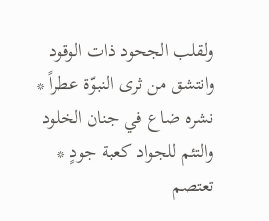ولقلب الجحود ذات الوقود وانتشق من ثرى النبوّة عطراً * نشره ضاع في جنان الخلود والتئم للجواد كعبة جودٍ * تعتصم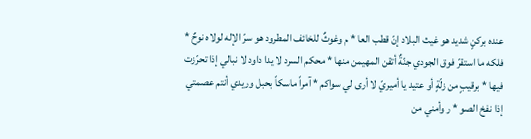عنده بركنٍ شديد هو غيث البلاد إنّ قطب العا * م وغوثٌ للخائف المطرود هو سرّ الإله لولاه نوحٌ * فلكه ما استقرّ فوق الجودي جنّةٌ أتقن المهيمن منها * محكم السرد لا يدا داود لا نبالي إذا تحرّزت فيها * برقيبٍ من زلّةٍ أو عتيد يا أميريّ لا أرى لي سواكم * آمراً ماسكاً بحبل وريدي أنتم عصمتي إذا نفخ الصو * ر وأمني من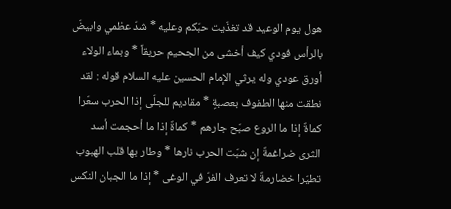هول يوم الوعيد قد تغذّيت حبّكم وعليه * شدّ عظمي وابيضّ بالرأس فودي كيف أخشى من الجحيم حريقاً * وبماء الولاء أورق عودي وله يرثي الإمام الحسين عليه السلام قوله : لقد نطقت منها الطفوف بعصبةٍ * مقاديم للجلّى إذا الحرب سعّرا كماةٌ إذا ما الروع صبّح جارهم * كماةٌ إذا ما أحجمت أسد الثرى ضراغمةٌ إن شبّت الحرب نارها * وطار بها قلب الهبوب تطيّرا خضارمةٌ لا تعرف الفرّ في الوغى * إذا ما الجبان النكس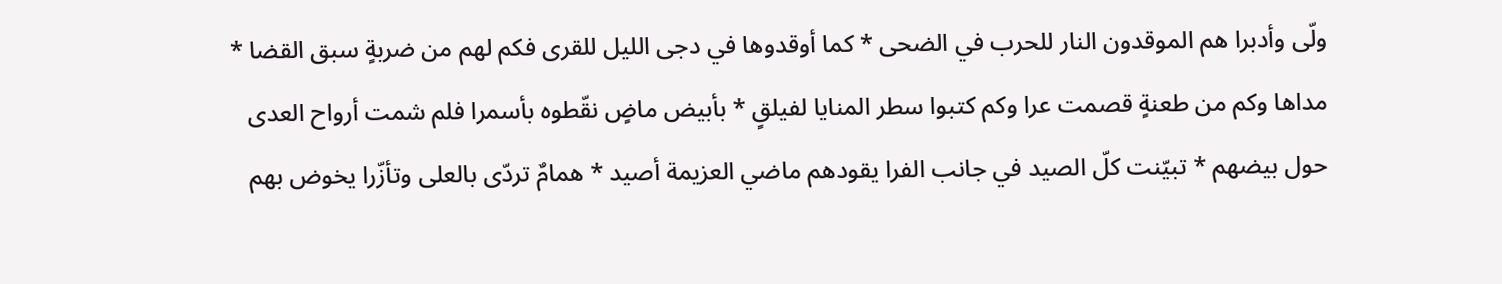ولّى وأدبرا هم الموقدون النار للحرب في الضحى * كما أوقدوها في دجى الليل للقرى فكم لهم من ضربةٍ سبق القضا * مداها وكم من طعنةٍ قصمت عرا وكم كتبوا سطر المنايا لفيلقٍ * بأبيض ماضٍ نقّطوه بأسمرا فلم شمت أرواح العدى حول بيضهم * تبيّنت كلّ الصيد في جانب الفرا يقودهم ماضي العزيمة أصيد * همامٌ تردّى بالعلى وتأزّرا يخوض بهم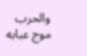والحرب موج عبابه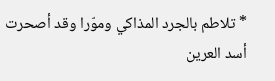* تلاطم بالجرد المذاكي وموّرا وقد أصحرت أسد العرين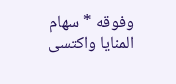وفوقه * سهام المنايا واكتسى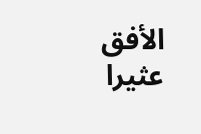الأفق عثيرا